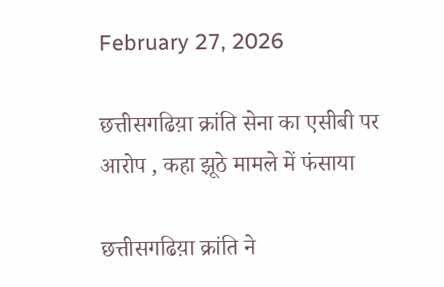February 27, 2026

छत्तीसगढिय़ा क्रांति सेना का एसीबी पर आरोप , कहा झूठे मामले में फंसाया

छत्तीसगढिय़ा क्रांति ने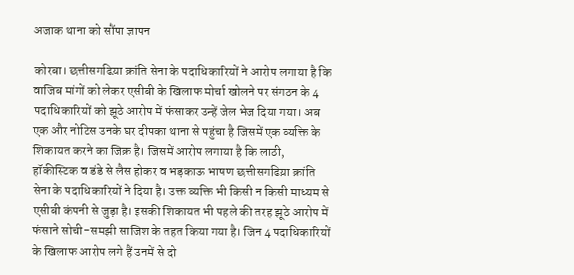अजाक थाना को सौंपा ज्ञापन

कोरबा। छत्तीसगढिय़ा क्रांति सेना के पदाधिकारियों ने आरोप लगाया है कि वाजिब मांगों को लेकर एसीबी के खिलाफ मोर्चा खोलने पर संगठन के 4 पदाधिकारियों को झूठे आरोप में फंसाकर उन्हें जेल भेज दिया गया। अब एक और नोटिस उनके घर दीपका थाना से पहुंचा है जिसमें एक व्यक्ति के शिकायत करने का जिक्र है। जिसमें आरोप लगाया है कि लाठी, हॉकीस्टिक व डंडे से लैस होकर व भड़काऊ भाषण छत्तीसगढिय़ा क्रांति सेना के पदाधिकारियों ने दिया है। उक्त व्यक्ति भी किसी न किसी माध्यम से एसीबी कंपनी से जुड़ा है। इसकी शिकायत भी पहले की तरह झूठे आरोप में फंसाने सोची-समझी साजिश के तहत किया गया है। जिन 4 पदाधिकारियों के खिलाफ आरोप लगे हैं उनमें से दो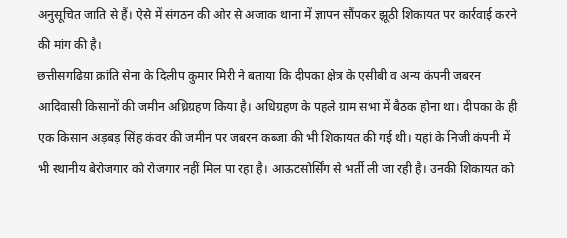अनुसूचित जाति से हैं। ऐसे में संगठन की ओर से अजाक थाना में ज्ञापन सौंपकर झूठी शिकायत पर कार्रवाई करने की मांग की है।
छत्तीसगढिय़ा क्रांति सेना के दिलीप कुमार मिरी ने बताया कि दीपका क्षेत्र के एसीबी व अन्य कंपनी जबरन आदिवासी किसानों की जमीन अध्रिग्रहण किया है। अधिग्रहण के पहले ग्राम सभा में बैठक होना था। दीपका के ही एक किसान अड़बड़ सिंह कंवर की जमीन पर जबरन कब्जा की भी शिकायत की गई थी। यहां के निजी कंपनी में भी स्थानीय बेरोजगार को रोजगार नहीं मिल पा रहा है। आऊटसोर्सिंग से भर्ती ली जा रही है। उनकी शिकायत को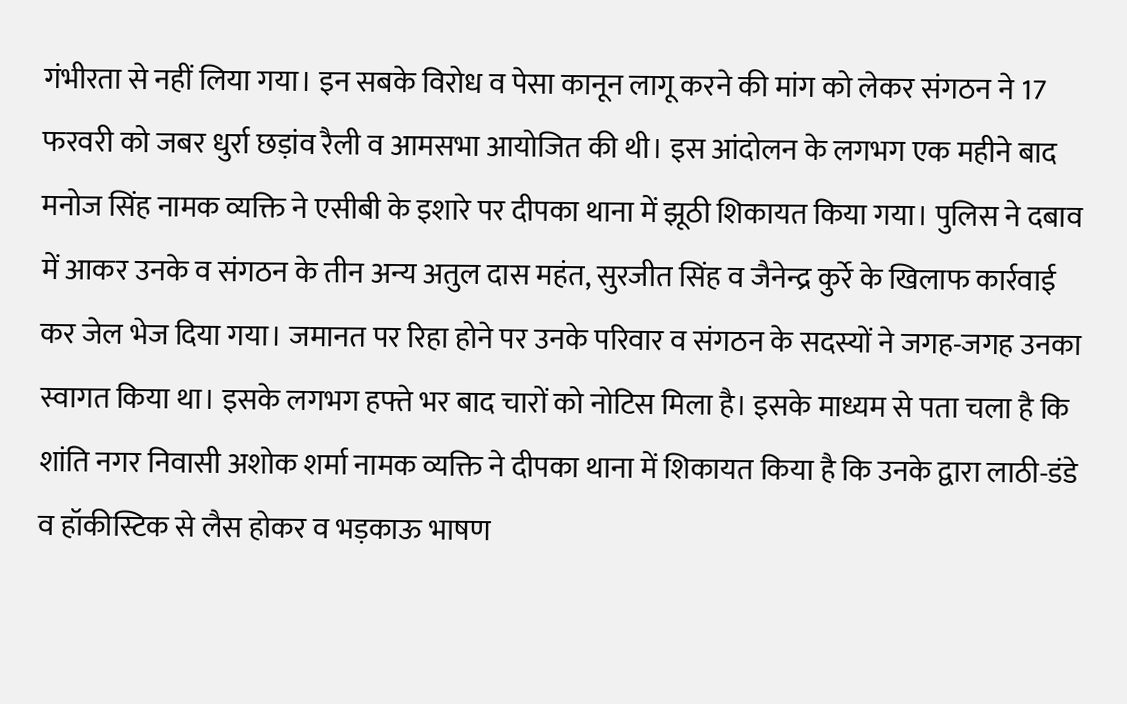गंभीरता से नहीं लिया गया। इन सबके विरोध व पेसा कानून लागू करने की मांग को लेकर संगठन ने 17 फरवरी को जबर धुर्रा छड़ांव रैली व आमसभा आयोजित की थी। इस आंदोलन के लगभग एक महीने बाद मनोज सिंह नामक व्यक्ति ने एसीबी के इशारे पर दीपका थाना में झूठी शिकायत किया गया। पुलिस ने दबाव में आकर उनके व संगठन के तीन अन्य अतुल दास महंत, सुरजीत सिंह व जैनेन्द्र कुर्रे के खिलाफ कार्रवाई कर जेल भेज दिया गया। जमानत पर रिहा होने पर उनके परिवार व संगठन के सदस्यों ने जगह-जगह उनका स्वागत किया था। इसके लगभग हफ्ते भर बाद चारों को नोटिस मिला है। इसके माध्यम से पता चला है कि शांति नगर निवासी अशोक शर्मा नामक व्यक्ति ने दीपका थाना में शिकायत किया है कि उनके द्वारा लाठी-डंडे व हॉकीस्टिक से लैस होकर व भड़काऊ भाषण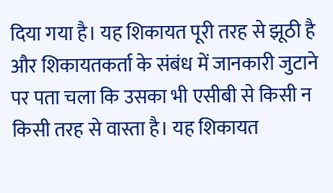दिया गया है। यह शिकायत पूरी तरह से झूठी है और शिकायतकर्ता के संबंध में जानकारी जुटाने पर पता चला कि उसका भी एसीबी से किसी न किसी तरह से वास्ता है। यह शिकायत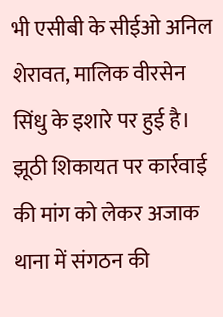भी एसीबी के सीईओ अनिल शेरावत, मालिक वीरसेन सिंधु के इशारे पर हुई है। झूठी शिकायत पर कार्रवाई की मांग को लेकर अजाक थाना में संगठन की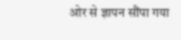ओर से ज्ञापन सौंपा गया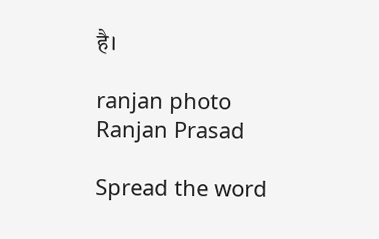है।

ranjan photo
Ranjan Prasad

Spread the word